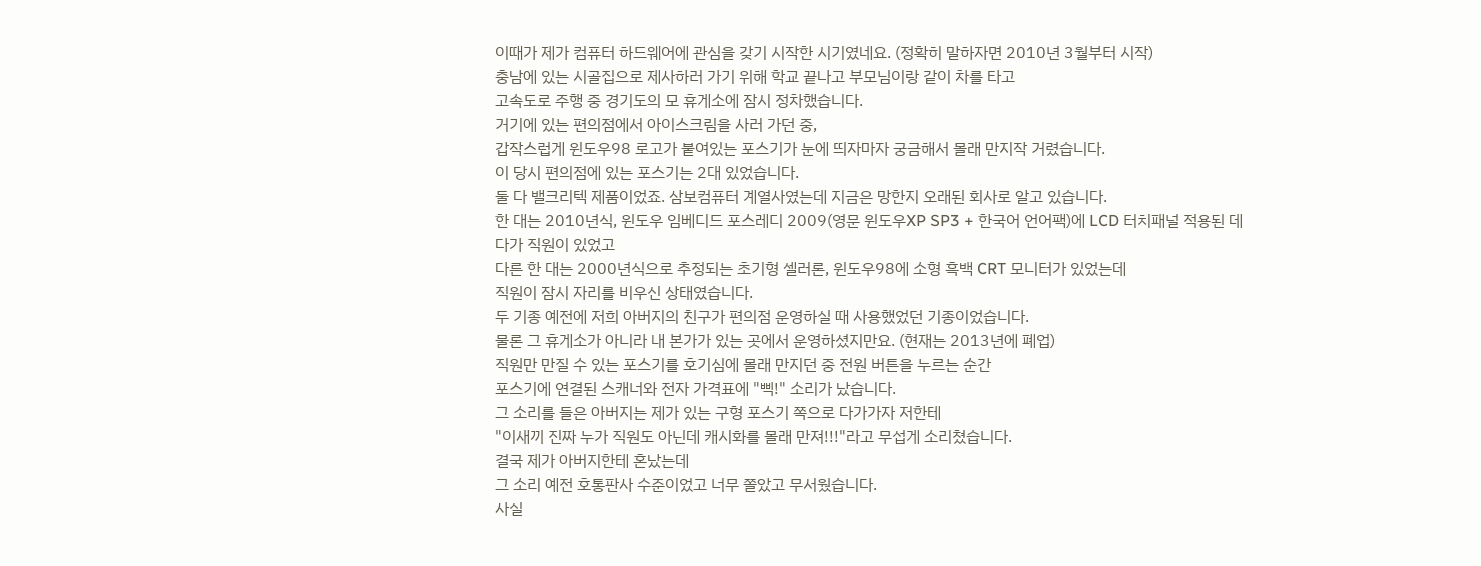이때가 제가 컴퓨터 하드웨어에 관심을 갖기 시작한 시기였네요. (정확히 말하자면 2010년 3월부터 시작)
충남에 있는 시골집으로 제사하러 가기 위해 학교 끝나고 부모님이랑 같이 차를 타고
고속도로 주행 중 경기도의 모 휴게소에 잠시 정차했습니다.
거기에 있는 편의점에서 아이스크림을 사러 가던 중,
갑작스럽게 윈도우98 로고가 붙여있는 포스기가 눈에 띄자마자 궁금해서 몰래 만지작 거렸습니다.
이 당시 편의점에 있는 포스기는 2대 있었습니다.
둘 다 밸크리텍 제품이었죠. 삼보컴퓨터 계열사였는데 지금은 망한지 오래된 회사로 알고 있습니다.
한 대는 2010년식, 윈도우 임베디드 포스레디 2009(영문 윈도우XP SP3 + 한국어 언어팩)에 LCD 터치패널 적용된 데다가 직원이 있었고
다른 한 대는 2000년식으로 추정되는 초기형 셀러론, 윈도우98에 소형 흑백 CRT 모니터가 있었는데
직원이 잠시 자리를 비우신 상태였습니다.
두 기종 예전에 저희 아버지의 친구가 편의점 운영하실 때 사용했었던 기종이었습니다.
물론 그 휴게소가 아니라 내 본가가 있는 곳에서 운영하셨지만요. (현재는 2013년에 폐업)
직원만 만질 수 있는 포스기를 호기심에 몰래 만지던 중 전원 버튼을 누르는 순간
포스기에 연결된 스캐너와 전자 가격표에 "삑!" 소리가 났습니다.
그 소리를 들은 아버지는 제가 있는 구형 포스기 쪽으로 다가가자 저한테
"이새끼 진짜 누가 직원도 아닌데 캐시화를 몰래 만져!!!"라고 무섭게 소리쳤습니다.
결국 제가 아버지한테 혼났는데
그 소리 예전 호통판사 수준이었고 너무 쫄았고 무서웠습니다.
사실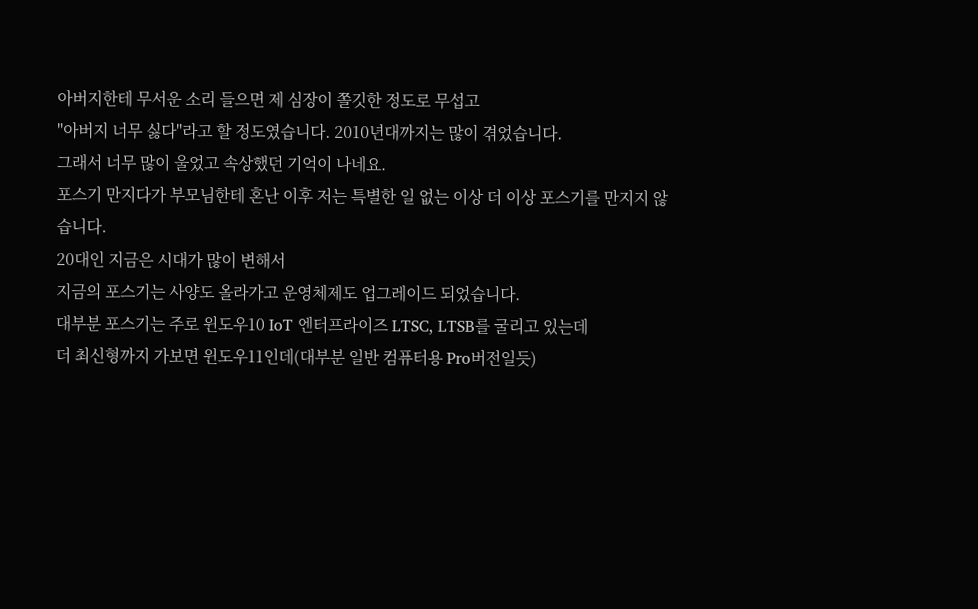아버지한테 무서운 소리 들으면 제 심장이 쫄깃한 정도로 무섭고
"아버지 너무 싫다"라고 할 정도였습니다. 2010년대까지는 많이 겪었습니다.
그래서 너무 많이 울었고 속상했던 기억이 나네요.
포스기 만지다가 부모님한테 혼난 이후 저는 특별한 일 없는 이상 더 이상 포스기를 만지지 않습니다.
20대인 지금은 시대가 많이 변해서
지금의 포스기는 사양도 올라가고 운영체제도 업그레이드 되었습니다.
대부분 포스기는 주로 윈도우10 IoT 엔터프라이즈 LTSC, LTSB를 굴리고 있는데
더 최신형까지 가보면 윈도우11인데(대부분 일반 컴퓨터용 Pro버전일듯)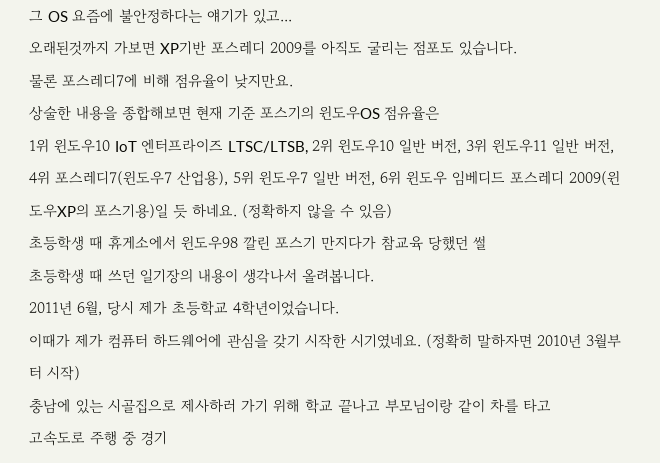그 OS 요즘에 불안정하다는 얘기가 있고...
오래된것까지 가보면 XP기반 포스레디 2009를 아직도 굴리는 점포도 있습니다.
물론 포스레디7에 비해 점유율이 낮지만요.
상술한 내용을 종합해보면 현재 기준 포스기의 윈도우OS 점유율은
1위 윈도우10 IoT 엔터프라이즈 LTSC/LTSB, 2위 윈도우10 일반 버전, 3위 윈도우11 일반 버전, 4위 포스레디7(윈도우7 산업용), 5위 윈도우7 일반 버전, 6위 윈도우 임베디드 포스레디 2009(윈도우XP의 포스기용)일 듯 하네요. (정확하지 않을 수 있음)
초등학생 때 휴게소에서 윈도우98 깔린 포스기 만지다가 참교육 당했던 썰
초등학생 때 쓰던 일기장의 내용이 생각나서 올려봅니다.
2011년 6월, 당시 제가 초등학교 4학년이었습니다.
이때가 제가 컴퓨터 하드웨어에 관심을 갖기 시작한 시기였네요. (정확히 말하자면 2010년 3월부터 시작)
충남에 있는 시골집으로 제사하러 가기 위해 학교 끝나고 부모님이랑 같이 차를 타고
고속도로 주행 중 경기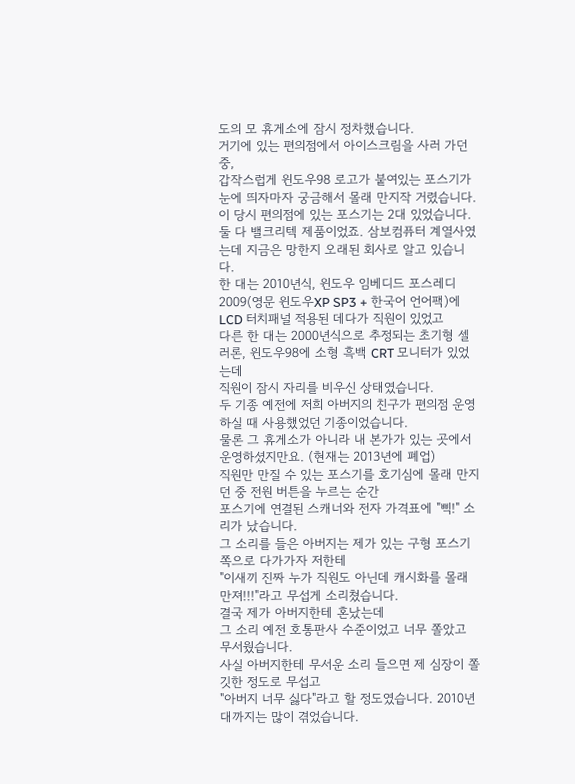도의 모 휴게소에 잠시 정차했습니다.
거기에 있는 편의점에서 아이스크림을 사러 가던 중,
갑작스럽게 윈도우98 로고가 붙여있는 포스기가 눈에 띄자마자 궁금해서 몰래 만지작 거렸습니다.
이 당시 편의점에 있는 포스기는 2대 있었습니다.
둘 다 밸크리텍 제품이었죠. 삼보컴퓨터 계열사였는데 지금은 망한지 오래된 회사로 알고 있습니다.
한 대는 2010년식, 윈도우 임베디드 포스레디 2009(영문 윈도우XP SP3 + 한국어 언어팩)에 LCD 터치패널 적용된 데다가 직원이 있었고
다른 한 대는 2000년식으로 추정되는 초기형 셀러론, 윈도우98에 소형 흑백 CRT 모니터가 있었는데
직원이 잠시 자리를 비우신 상태였습니다.
두 기종 예전에 저희 아버지의 친구가 편의점 운영하실 때 사용했었던 기종이었습니다.
물론 그 휴게소가 아니라 내 본가가 있는 곳에서 운영하셨지만요. (현재는 2013년에 폐업)
직원만 만질 수 있는 포스기를 호기심에 몰래 만지던 중 전원 버튼을 누르는 순간
포스기에 연결된 스캐너와 전자 가격표에 "삑!" 소리가 났습니다.
그 소리를 들은 아버지는 제가 있는 구형 포스기 쪽으로 다가가자 저한테
"이새끼 진짜 누가 직원도 아닌데 캐시화를 몰래 만져!!!"라고 무섭게 소리쳤습니다.
결국 제가 아버지한테 혼났는데
그 소리 예전 호통판사 수준이었고 너무 쫄았고 무서웠습니다.
사실 아버지한테 무서운 소리 들으면 제 심장이 쫄깃한 정도로 무섭고
"아버지 너무 싫다"라고 할 정도였습니다. 2010년대까지는 많이 겪었습니다.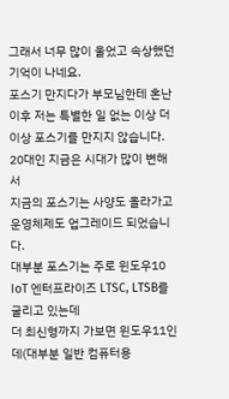그래서 너무 많이 울었고 속상했던 기억이 나네요.
포스기 만지다가 부모님한테 혼난 이후 저는 특별한 일 없는 이상 더 이상 포스기를 만지지 않습니다.
20대인 지금은 시대가 많이 변해서
지금의 포스기는 사양도 올라가고 운영체제도 업그레이드 되었습니다.
대부분 포스기는 주로 윈도우10 IoT 엔터프라이즈 LTSC, LTSB를 굴리고 있는데
더 최신형까지 가보면 윈도우11인데(대부분 일반 컴퓨터용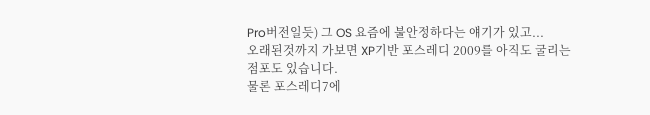Pro버전일듯) 그 OS 요즘에 불안정하다는 얘기가 있고...
오래된것까지 가보면 XP기반 포스레디 2009를 아직도 굴리는 점포도 있습니다.
물론 포스레디7에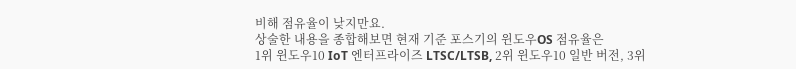비해 점유율이 낮지만요.
상술한 내용을 종합해보면 현재 기준 포스기의 윈도우OS 점유율은
1위 윈도우10 IoT 엔터프라이즈 LTSC/LTSB, 2위 윈도우10 일반 버전, 3위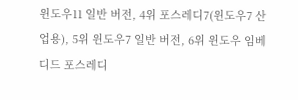윈도우11 일반 버전, 4위 포스레디7(윈도우7 산업용), 5위 윈도우7 일반 버전, 6위 윈도우 임베디드 포스레디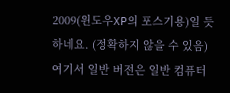2009(윈도우XP의 포스기용)일 듯 하네요. (정확하지 않을 수 있음)
여기서 일반 버전은 일반 컴퓨터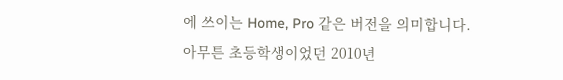에 쓰이는 Home, Pro 같은 버전을 의미합니다.
아무튼 초등학생이었던 2010년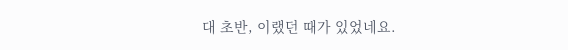대 초반, 이랬던 때가 있었네요.